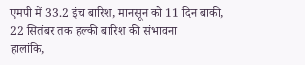एमपी में 33.2 इंच बारिश, मानसून को 11 दिन बाकी, 22 सितंबर तक हल्की बारिश की संभावना
हालांकि,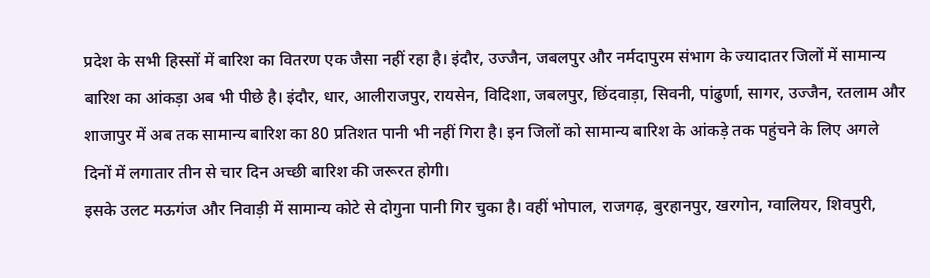प्रदेश के सभी हिस्सों में बारिश का वितरण एक जैसा नहीं रहा है। इंदौर, उज्जैन, जबलपुर और नर्मदापुरम संभाग के ज्यादातर जिलों में सामान्य बारिश का आंकड़ा अब भी पीछे है। इंदौर, धार, आलीराजपुर, रायसेन, विदिशा, जबलपुर, छिंदवाड़ा, सिवनी, पांढुर्णा, सागर, उज्जैन, रतलाम और शाजापुर में अब तक सामान्य बारिश का 80 प्रतिशत पानी भी नहीं गिरा है। इन जिलों को सामान्य बारिश के आंकड़े तक पहुंचने के लिए अगले दिनों में लगातार तीन से चार दिन अच्छी बारिश की जरूरत होगी।
इसके उलट मऊगंज और निवाड़ी में सामान्य कोटे से दोगुना पानी गिर चुका है। वहीं भोपाल, राजगढ़, बुरहानपुर, खरगोन, ग्वालियर, शिवपुरी,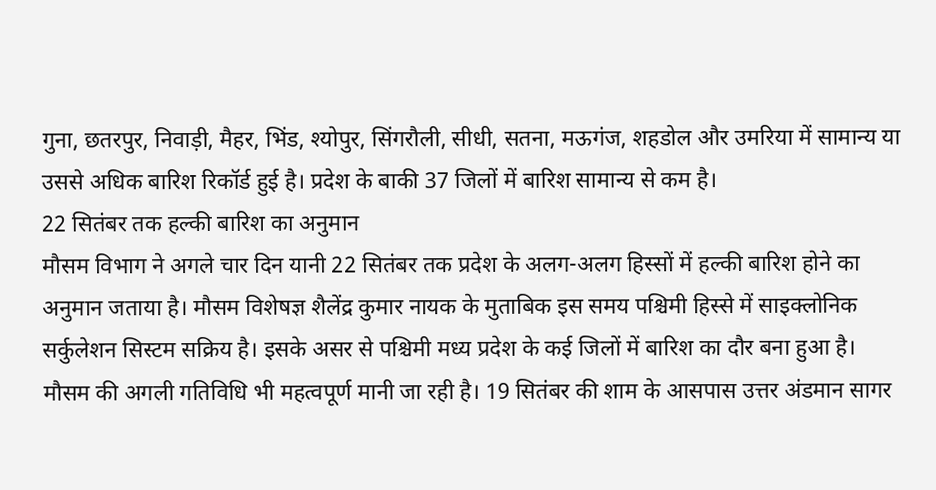गुना, छतरपुर, निवाड़ी, मैहर, भिंड, श्योपुर, सिंगरौली, सीधी, सतना, मऊगंज, शहडोल और उमरिया में सामान्य या उससे अधिक बारिश रिकॉर्ड हुई है। प्रदेश के बाकी 37 जिलों में बारिश सामान्य से कम है।
22 सितंबर तक हल्की बारिश का अनुमान
मौसम विभाग ने अगले चार दिन यानी 22 सितंबर तक प्रदेश के अलग-अलग हिस्सों में हल्की बारिश होने का अनुमान जताया है। मौसम विशेषज्ञ शैलेंद्र कुमार नायक के मुताबिक इस समय पश्चिमी हिस्से में साइक्लोनिक सर्कुलेशन सिस्टम सक्रिय है। इसके असर से पश्चिमी मध्य प्रदेश के कई जिलों में बारिश का दौर बना हुआ है।
मौसम की अगली गतिविधि भी महत्वपूर्ण मानी जा रही है। 19 सितंबर की शाम के आसपास उत्तर अंडमान सागर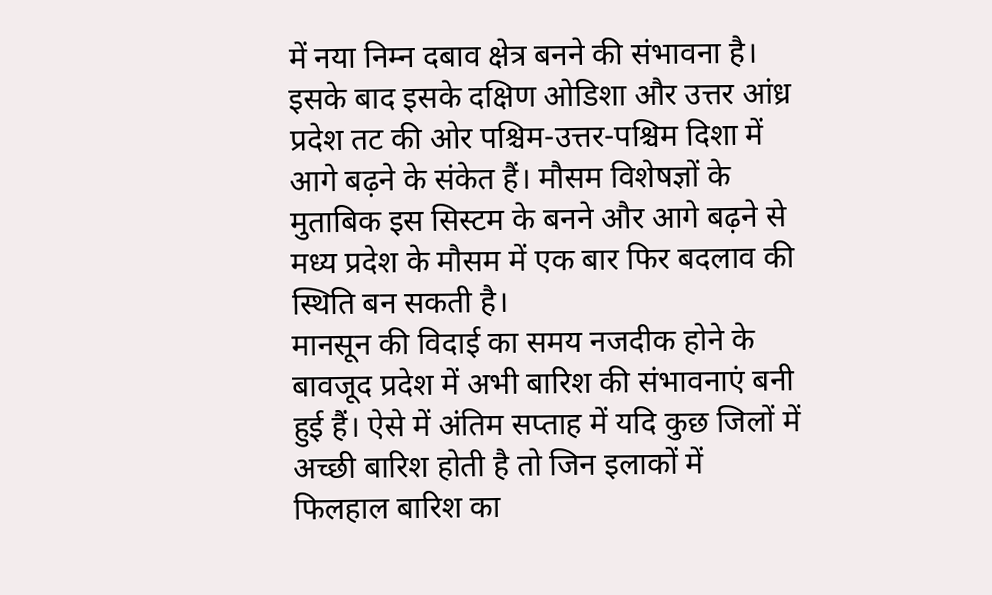में नया निम्न दबाव क्षेत्र बनने की संभावना है। इसके बाद इसके दक्षिण ओडिशा और उत्तर आंध्र प्रदेश तट की ओर पश्चिम-उत्तर-पश्चिम दिशा में आगे बढ़ने के संकेत हैं। मौसम विशेषज्ञों के मुताबिक इस सिस्टम के बनने और आगे बढ़ने से मध्य प्रदेश के मौसम में एक बार फिर बदलाव की स्थिति बन सकती है।
मानसून की विदाई का समय नजदीक होने के बावजूद प्रदेश में अभी बारिश की संभावनाएं बनी हुई हैं। ऐसे में अंतिम सप्ताह में यदि कुछ जिलों में अच्छी बारिश होती है तो जिन इलाकों में फिलहाल बारिश का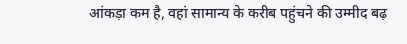आंकड़ा कम है, वहां सामान्य के करीब पहुंचने की उम्मीद बढ़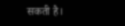सकती है।